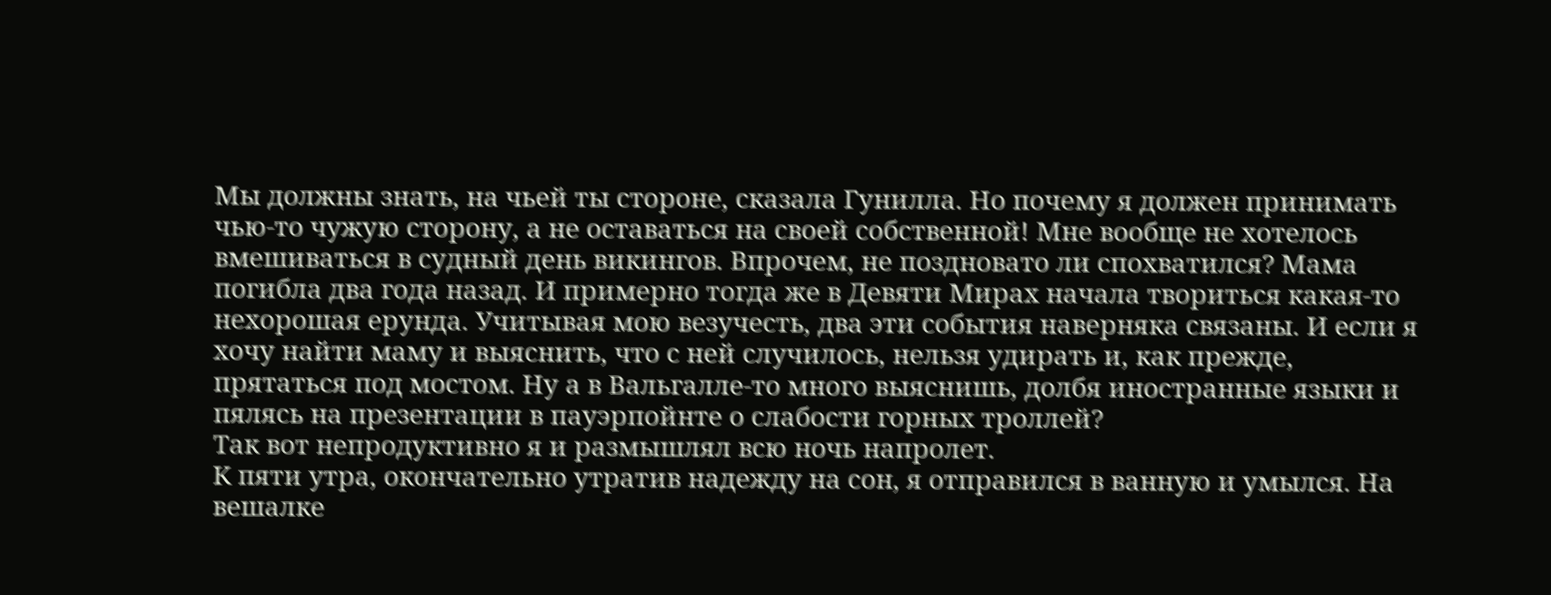Мы должны знать, на чьей ты стороне, сказала Гунилла. Но почему я должен принимать чью-то чужую сторону, а не оставаться на своей собственной! Мне вообще не хотелось вмешиваться в судный день викингов. Впрочем, не поздновато ли спохватился? Мама погибла два года назад. И примерно тогда же в Девяти Мирах начала твориться какая-то нехорошая ерунда. Учитывая мою везучесть, два эти события наверняка связаны. И если я хочу найти маму и выяснить, что с ней случилось, нельзя удирать и, как прежде, прятаться под мостом. Ну а в Вальгалле-то много выяснишь, долбя иностранные языки и пялясь на презентации в пауэрпойнте о слабости горных троллей?
Так вот непродуктивно я и размышлял всю ночь напролет.
К пяти утра, окончательно утратив надежду на сон, я отправился в ванную и умылся. На вешалке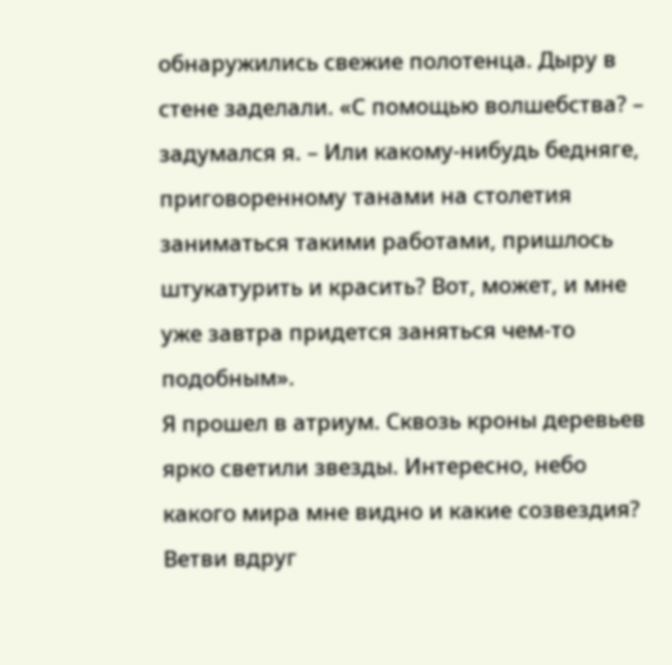обнаружились свежие полотенца. Дыру в стене заделали. «С помощью волшебства? – задумался я. – Или какому-нибудь бедняге, приговоренному танами на столетия заниматься такими работами, пришлось штукатурить и красить? Вот, может, и мне уже завтра придется заняться чем-то подобным».
Я прошел в атриум. Сквозь кроны деревьев ярко светили звезды. Интересно, небо какого мира мне видно и какие созвездия?
Ветви вдруг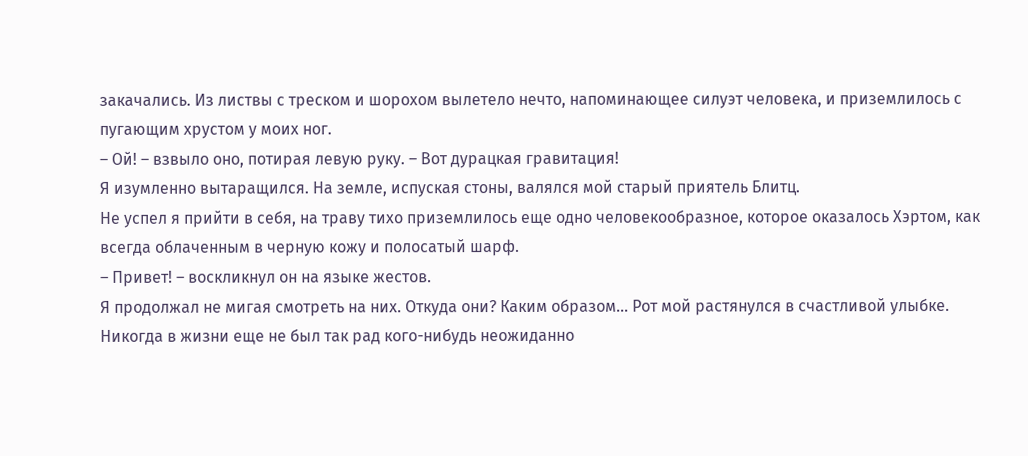закачались. Из листвы с треском и шорохом вылетело нечто, напоминающее силуэт человека, и приземлилось с пугающим хрустом у моих ног.
– Ой! – взвыло оно, потирая левую руку. – Вот дурацкая гравитация!
Я изумленно вытаращился. На земле, испуская стоны, валялся мой старый приятель Блитц.
Не успел я прийти в себя, на траву тихо приземлилось еще одно человекообразное, которое оказалось Хэртом, как всегда облаченным в черную кожу и полосатый шарф.
– Привет! – воскликнул он на языке жестов.
Я продолжал не мигая смотреть на них. Откуда они? Каким образом… Рот мой растянулся в счастливой улыбке. Никогда в жизни еще не был так рад кого-нибудь неожиданно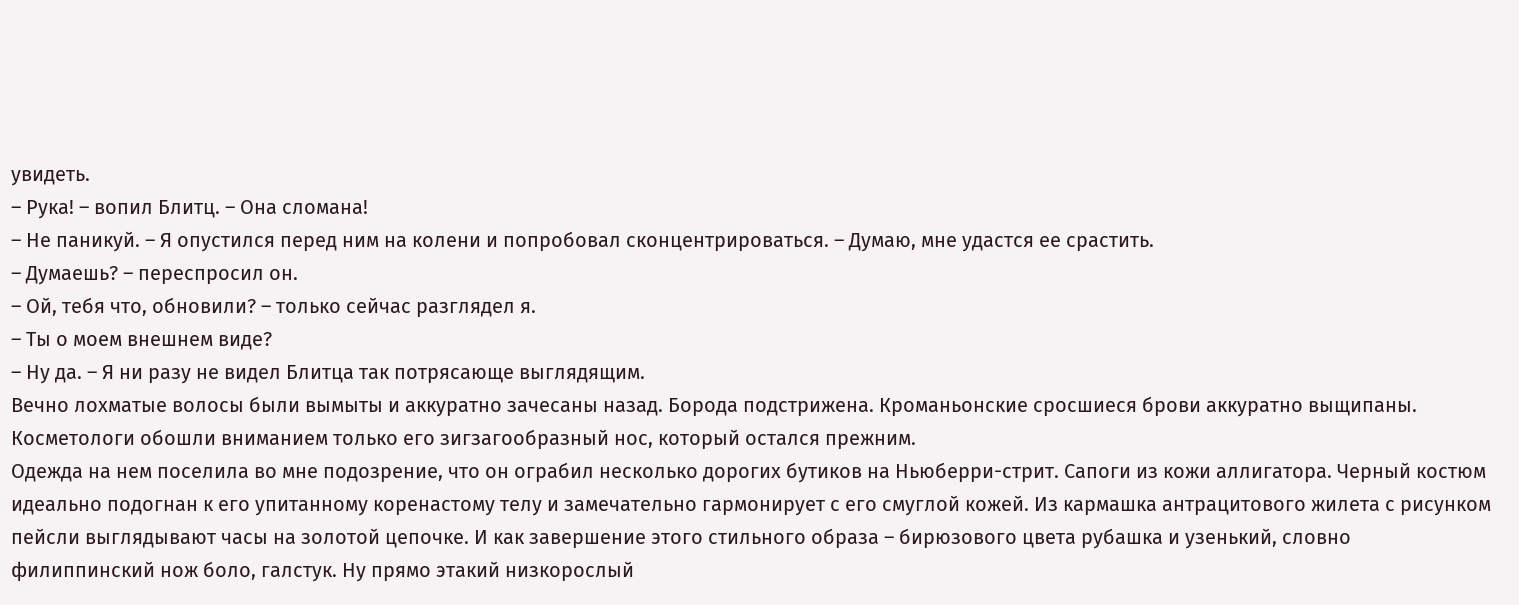увидеть.
– Рука! – вопил Блитц. – Она сломана!
– Не паникуй. – Я опустился перед ним на колени и попробовал сконцентрироваться. – Думаю, мне удастся ее срастить.
– Думаешь? – переспросил он.
– Ой, тебя что, обновили? – только сейчас разглядел я.
– Ты о моем внешнем виде?
– Ну да. – Я ни разу не видел Блитца так потрясающе выглядящим.
Вечно лохматые волосы были вымыты и аккуратно зачесаны назад. Борода подстрижена. Кроманьонские сросшиеся брови аккуратно выщипаны. Косметологи обошли вниманием только его зигзагообразный нос, который остался прежним.
Одежда на нем поселила во мне подозрение, что он ограбил несколько дорогих бутиков на Ньюберри-стрит. Сапоги из кожи аллигатора. Черный костюм идеально подогнан к его упитанному коренастому телу и замечательно гармонирует с его смуглой кожей. Из кармашка антрацитового жилета с рисунком пейсли выглядывают часы на золотой цепочке. И как завершение этого стильного образа – бирюзового цвета рубашка и узенький, словно филиппинский нож боло, галстук. Ну прямо этакий низкорослый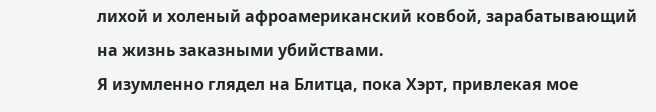лихой и холеный афроамериканский ковбой, зарабатывающий на жизнь заказными убийствами.
Я изумленно глядел на Блитца, пока Хэрт, привлекая мое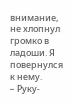внимание, не хлопнул громко в ладоши. Я повернулся к нему.
– Руку-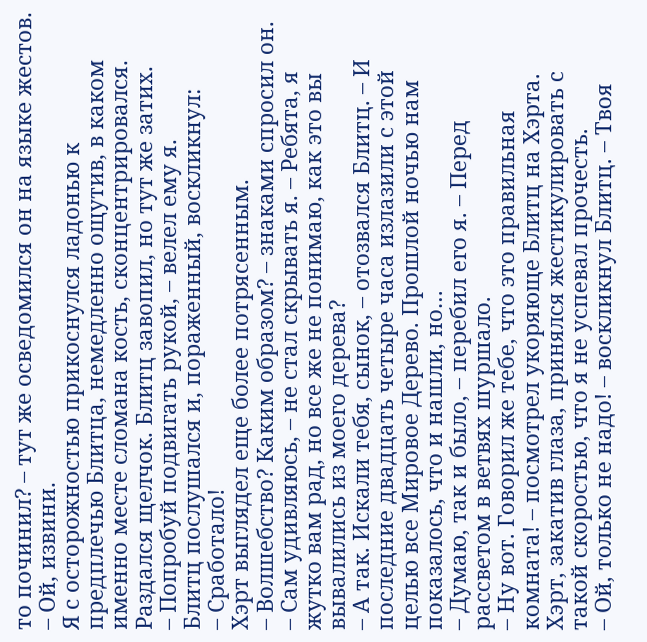то починил? – тут же осведомился он на языке жестов.
– Ой, извини.
Я с осторожностью прикоснулся ладонью к предплечью Блитца, немедленно ощутив, в каком именно месте сломана кость, сконцентрировался. Раздался щелчок. Блитц завопил, но тут же затих.
– Попробуй подвигать рукой, – велел ему я.
Блитц послушался и, пораженный, воскликнул:
– Сработало!
Хэрт выглядел еще более потрясенным.
– Волшебство? Каким образом? – знаками спросил он.
– Сам удивляюсь, – не стал скрывать я. – Ребята, я жутко вам рад, но все же не понимаю, как это вы вывалились из моего дерева?
– А так. Искали тебя, сынок, – отозвался Блитц. – И последние двадцать четыре часа излазили с этой целью все Мировое Дерево. Прошлой ночью нам показалось, что и нашли, но…
– Думаю, так и было, – перебил его я. – Перед рассветом в ветвях шуршало.
– Ну вот. Говорил же тебе, что это правильная комната! – посмотрел укоряюще Блитц на Хэрта.
Хэрт, закатив глаза, принялся жестикулировать с такой скоростью, что я не успевал прочесть.
– Ой, только не надо! – воскликнул Блитц. – Твоя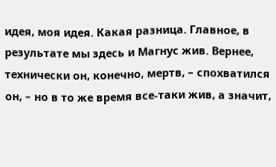идея, моя идея. Какая разница. Главное, в результате мы здесь и Магнус жив. Вернее, технически он, конечно, мертв, – спохватился он, – но в то же время все-таки жив, а значит,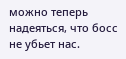можно теперь надеяться, что босс не убьет нас.